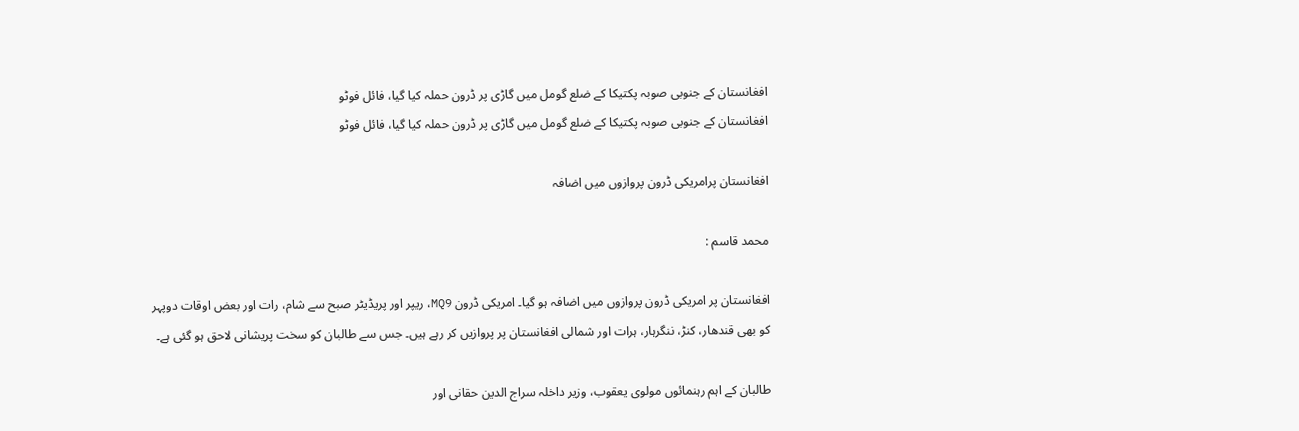افغانستان کے جنوبی صوبہ پکتیکا کے ضلع گومل میں گاڑی پر ڈرون حملہ کیا گیا، فائل فوٹو
افغانستان کے جنوبی صوبہ پکتیکا کے ضلع گومل میں گاڑی پر ڈرون حملہ کیا گیا، فائل فوٹو

افغانستان پرامریکی ڈرون پروازوں میں اضافہ

محمد قاسم :

افغانستان پر امریکی ڈرون پروازوں میں اضافہ ہو گیا۔ امریکی ڈرون MQ9، ریپر اور پریڈیٹر صبح سے شام، رات اور بعض اوقات دوپہر کو بھی قندھار، کنڑ، ننگرہار، ہرات اور شمالی افغانستان پر پروازیں کر رہے ہیں۔ جس سے طالبان کو سخت پریشانی لاحق ہو گئی ہے۔

طالبان کے اہم رہنمائوں مولوی یعقوب، وزیر داخلہ سراج الدین حقانی اور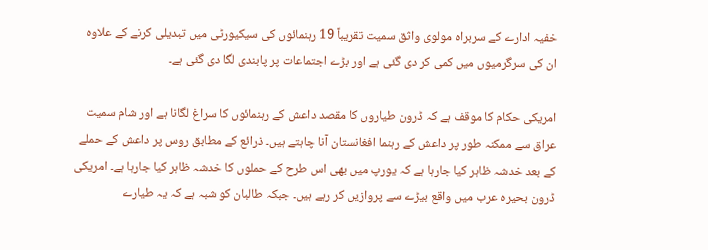خفیہ ادارے کے سربراہ مولوی واثق سمیت تقریباً 19 رہنمائوں کی سیکیورٹی میں تبدیلی کرنے کے علاوہ ان کی سرگرمیوں میں کمی کر دی گئی ہے اور بڑے اجتماعات پر پابندی لگا دی گئی ہے۔

امریکی حکام کا موقف ہے کہ ڈرون طیاروں کا مقصد داعش کے رہنمائوں کا سراغ لگانا ہے اور شام سمیت عراق سے ممکنہ طور پر داعش کے رہنما افغانستان آنا چاہتے ہیں۔ ذرائع کے مطابق روس پر داعش کے حملے کے بعد خدشہ ظاہر کیا جارہا ہے کہ یورپ میں بھی اس طرح کے حملوں کا خدشہ ظاہر کیا جارہا ہے۔ امریکی ڈرون بحیرہ عرب میں واقع بیڑے سے پروازیں کر رہے ہیں۔ جبکہ طالبان کو شبہ ہے کہ یہ طیارے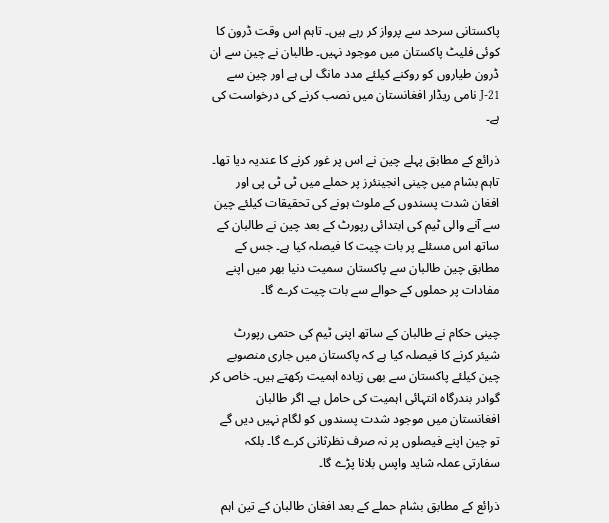پاکستانی سرحد سے پرواز کر رہے ہیں۔ تاہم اس وقت ڈرون کا کوئی فلیٹ پاکستان میں موجود نہیں۔ طالبان نے چین سے ان ڈرون طیاروں کو روکنے کیلئے مدد مانگ لی ہے اور چین سے J-21 نامی ریڈار افغانستان میں نصب کرنے کی درخواست کی ہے۔

ذرائع کے مطابق پہلے چین نے اس پر غور کرنے کا عندیہ دیا تھا۔ تاہم بشام میں چینی انجینئرز پر حملے میں ٹی ٹی پی اور افغان شدت پسندوں کے ملوث ہونے کی تحقیقات کیلئے چین سے آنے والی ٹیم کی ابتدائی رپورٹ کے بعد چین نے طالبان کے ساتھ اس مسئلے پر بات چیت کا فیصلہ کیا ہے۔ جس کے مطابق چین طالبان سے پاکستان سمیت دنیا بھر میں اپنے مفادات پر حملوں کے حوالے سے بات چیت کرے گا۔

چینی حکام نے طالبان کے ساتھ اپنی ٹیم کی حتمی رپورٹ شیئر کرنے کا فیصلہ کیا ہے کہ پاکستان میں جاری منصوبے چین کیلئے پاکستان سے بھی زیادہ اہمیت رکھتے ہیں۔ خاص کر گوادر بندرگاہ انتہائی اہمیت کی حامل ہے۔ اگر طالبان افغانستان میں موجود شدت پسندوں کو لگام نہیں دیں گے تو چین اپنے فیصلوں پر نہ صرف نظرثانی کرے گا۔ بلکہ سفارتی عملہ شاید واپس بلانا پڑے گا۔

ذرائع کے مطابق بشام حملے کے بعد افغان طالبان کے تین اہم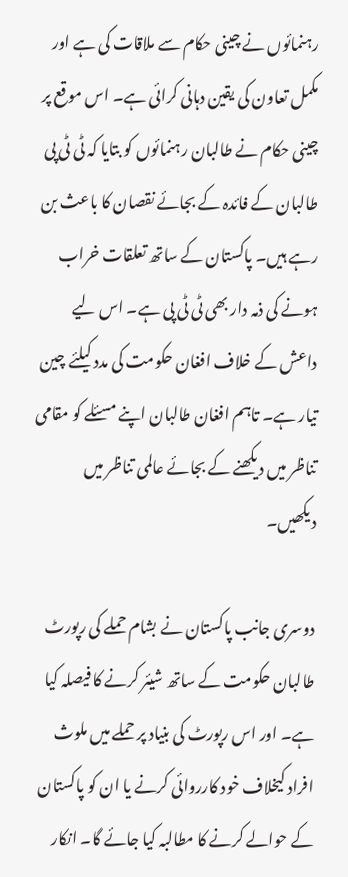رہنمائوں نے چینی حکام سے ملاقات کی ہے اور مکمل تعاون کی یقین دہانی کرائی ہے۔ اس موقع پر چینی حکام نے طالبان رہنمائوں کو بتایا کہ ٹی ٹی پی طالبان کے فائدہ کے بجائے نقصان کا باعث بن رہے ہیں۔ پاکستان کے ساتھ تعلقات خراب ہونے کی ذمہ دار بھی ٹی ٹی پی ہے۔ اس لیے داعش کے خلاف افغان حکومت کی مدد کیلئے چین تیار ہے۔ تاہم افغان طالبان اپنے مسئلے کو مقامی تناظر میں دیکھنے کے بجائے عالمی تناظر میں دیکھیں۔

دوسری جانب پاکستان نے بشام حملے کی رپورٹ طالبان حکومت کے ساتھ شیئر کرنے کا فیصلہ کیا ہے۔ اور اس رپورٹ کی بنیاد پر حملے میں ملوث افراد کیخلاف خود کارروائی کرنے یا ان کو پاکستان کے حوالے کرنے کا مطالبہ کیا جائے گا۔ انکار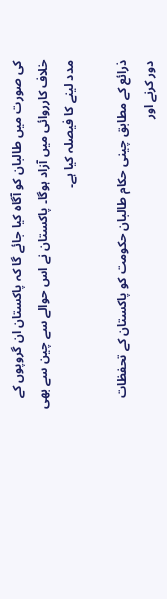کی صورت میں طالبان کو آگاہ کیا جائے گا کہ پاکستان ان گروپوں کے خلاف کارروائی میں آزاد ہوگا۔ پاکستان نے اس حوالے سے چین سے بھی مدد لینے کا فیصلہ کیا ہے۔

ذرائع کے مطابق چینی حکام طالبان حکومت کو پاکستان کے تحفظات دور کرنے اور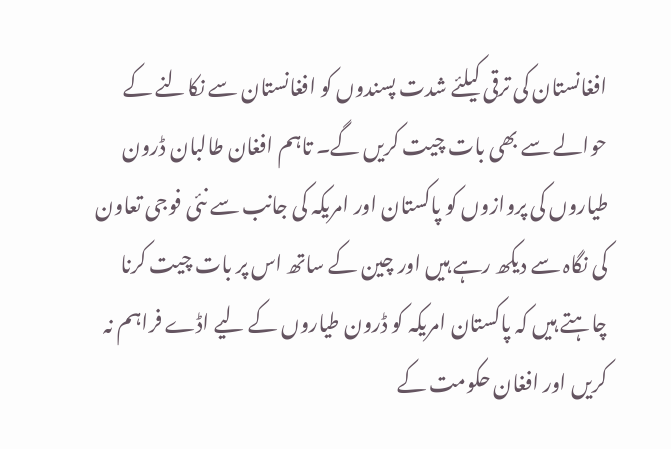افغانستان کی ترقی کیلئے شدت پسندوں کو افغانستان سے نکالنے کے حوالے سے بھی بات چیت کریں گے۔ تاہم افغان طالبان ڈرون طیاروں کی پروازوں کو پاکستان اور امریکہ کی جانب سے نئی فوجی تعاون کی نگاہ سے دیکھ رہے ہیں اور چین کے ساتھ اس پر بات چیت کرنا چاہتے ہیں کہ پاکستان امریکہ کو ڈرون طیاروں کے لیے اڈے فراہم نہ کریں اور افغان حکومت کے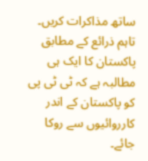ساتھ مذاکرات کریں۔ تاہم ذرائع کے مطابق پاکستان کا ایک ہی مطالبہ ہے کہ ٹی ٹی پی کو پاکستان کے اندر کارروائیوں سے روکا جائے۔